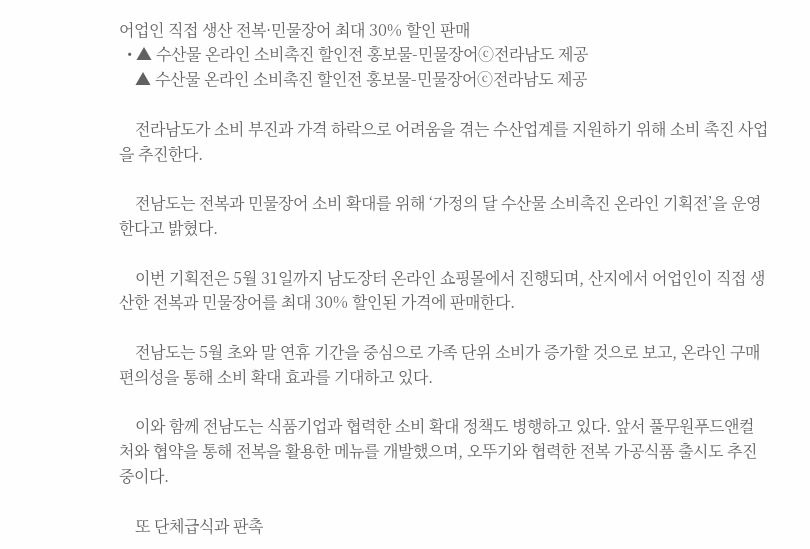어업인 직접 생산 전복·민물장어 최대 30% 할인 판매
  • ▲ 수산물 온라인 소비촉진 할인전 홍보물-민물장어ⓒ전라남도 제공
    ▲ 수산물 온라인 소비촉진 할인전 홍보물-민물장어ⓒ전라남도 제공

    전라남도가 소비 부진과 가격 하락으로 어려움을 겪는 수산업계를 지원하기 위해 소비 촉진 사업을 추진한다.

    전남도는 전복과 민물장어 소비 확대를 위해 ‘가정의 달 수산물 소비촉진 온라인 기획전’을 운영한다고 밝혔다.

    이번 기획전은 5월 31일까지 남도장터 온라인 쇼핑몰에서 진행되며, 산지에서 어업인이 직접 생산한 전복과 민물장어를 최대 30% 할인된 가격에 판매한다.

    전남도는 5월 초와 말 연휴 기간을 중심으로 가족 단위 소비가 증가할 것으로 보고, 온라인 구매 편의성을 통해 소비 확대 효과를 기대하고 있다.

    이와 함께 전남도는 식품기업과 협력한 소비 확대 정책도 병행하고 있다. 앞서 풀무원푸드앤컬처와 협약을 통해 전복을 활용한 메뉴를 개발했으며, 오뚜기와 협력한 전복 가공식품 출시도 추진 중이다.

    또 단체급식과 판촉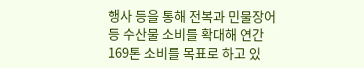행사 등을 통해 전복과 민물장어 등 수산물 소비를 확대해 연간 169톤 소비를 목표로 하고 있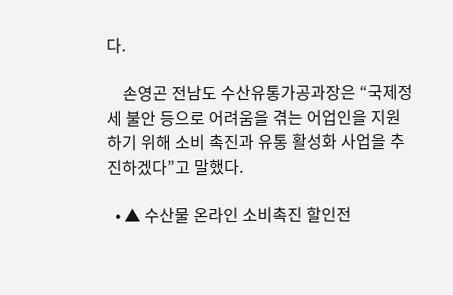다.

    손영곤 전남도 수산유통가공과장은 “국제정세 불안 등으로 어려움을 겪는 어업인을 지원하기 위해 소비 촉진과 유통 활성화 사업을 추진하겠다”고 말했다.

  • ▲ 수산물 온라인 소비촉진 할인전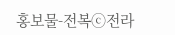홍보물-전복ⓒ전라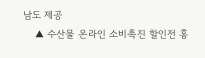남도 제공
    ▲ 수산물 온라인 소비촉진 할인전 홍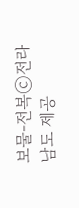보물-전복ⓒ전라남도 제공